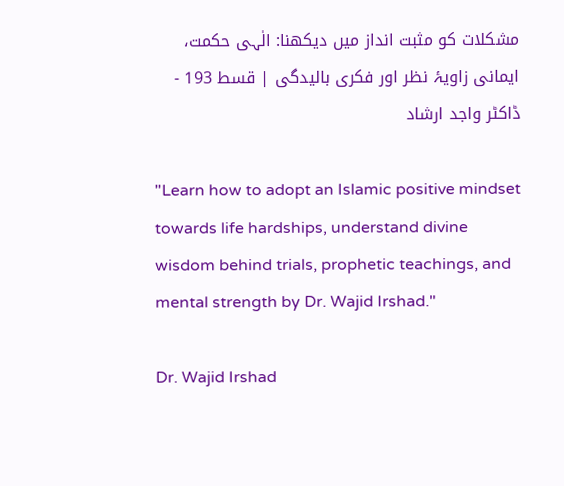مشکلات کو مثبت انداز میں دیکھنا: الٰہی حکمت، ایمانی زاویۂ نظر اور فکری بالیدگی | قسط 193 - ڈاکٹر واجد ارشاد

"Learn how to adopt an Islamic positive mindset towards life hardships, understand divine wisdom behind trials, prophetic teachings, and mental strength by Dr. Wajid Irshad."

Dr. Wajid Irshad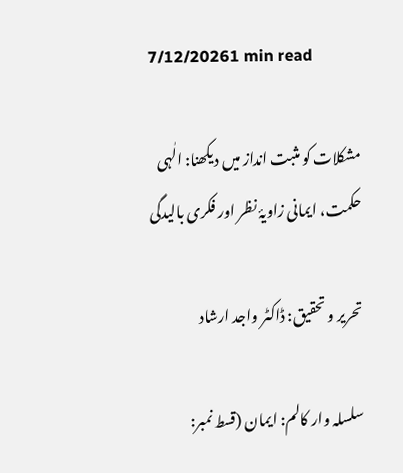7/12/20261 min read

مشکلات کو مثبت انداز میں دیکھنا: الٰہی حکمت، ایمانی زاویۂ نظر اور فکری بالیدگی

تحریر و تحقیق: ڈاکٹر واجد ارشاد

سلسلہ وار کالم: ایمان (قسط نمبر: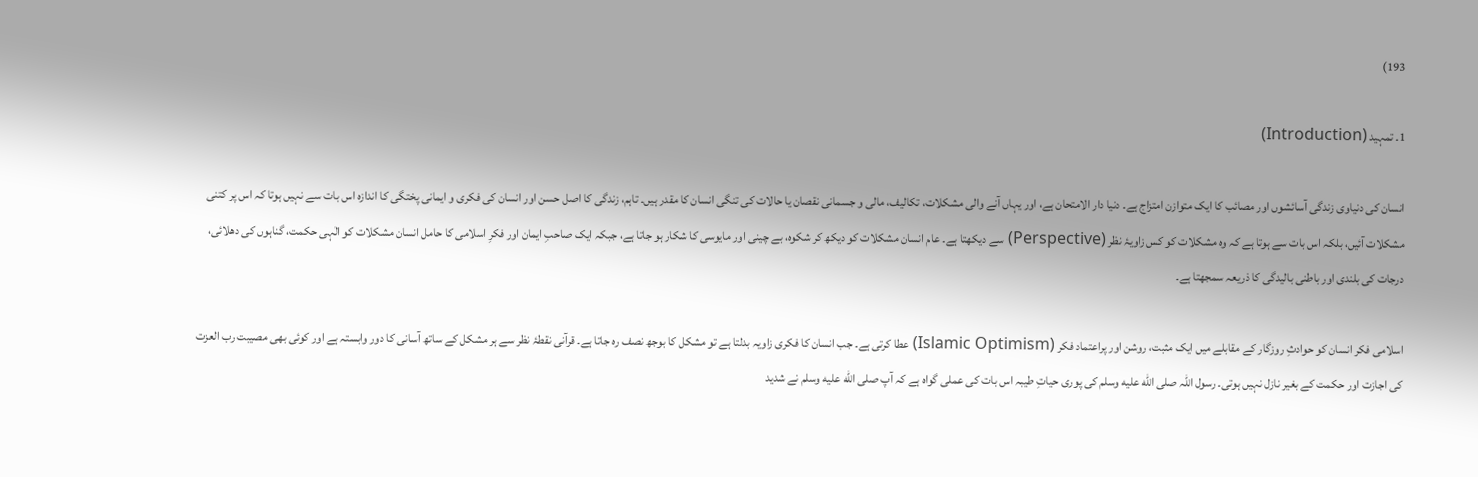193)

1۔ تمہید (Introduction)

انسان کی دنیاوی زندگی آسائشوں اور مصائب کا ایک متوازن امتزاج ہے۔ دنیا دار الامتحان ہے، اور یہاں آنے والی مشکلات، تکالیف، مالی و جسمانی نقصان یا حالات کی تنگی انسان کا مقدر ہیں۔ تاہم، زندگی کا اصل حسن اور انسان کی فکری و ایمانی پختگی کا اندازہ اس بات سے نہیں ہوتا کہ اس پر کتنی مشکلات آئیں، بلکہ اس بات سے ہوتا ہے کہ وہ مشکلات کو کس زاویۂ نظر (Perspective) سے دیکھتا ہے۔ عام انسان مشکلات کو دیکھ کر شکوہ، بے چینی اور مایوسی کا شکار ہو جاتا ہے، جبکہ ایک صاحبِ ایمان اور فکرِ اسلامی کا حامل انسان مشکلات کو الٰہی حکمت، گناہوں کی دھلائی، درجات کی بلندی اور باطنی بالیدگی کا ذریعہ سمجھتا ہے۔

اسلامی فکر انسان کو حوادثِ روزگار کے مقابلے میں ایک مثبت، روشن اور پراعتماد فکر (Islamic Optimism) عطا کرتی ہے۔ جب انسان کا فکری زاویہ بدلتا ہے تو مشکل کا بوجھ نصف رہ جاتا ہے۔ قرآنی نقطۂ نظر سے ہر مشکل کے ساتھ آسانی کا دور وابستہ ہے اور کوئی بھی مصیبت رب العزت کی اجازت اور حکمت کے بغیر نازل نہیں ہوتی۔ رسول اللہ صلى الله عليه وسلم کی پوری حیاتِ طیبہ اس بات کی عملی گواہ ہے کہ آپ صلى الله عليه وسلم نے شدید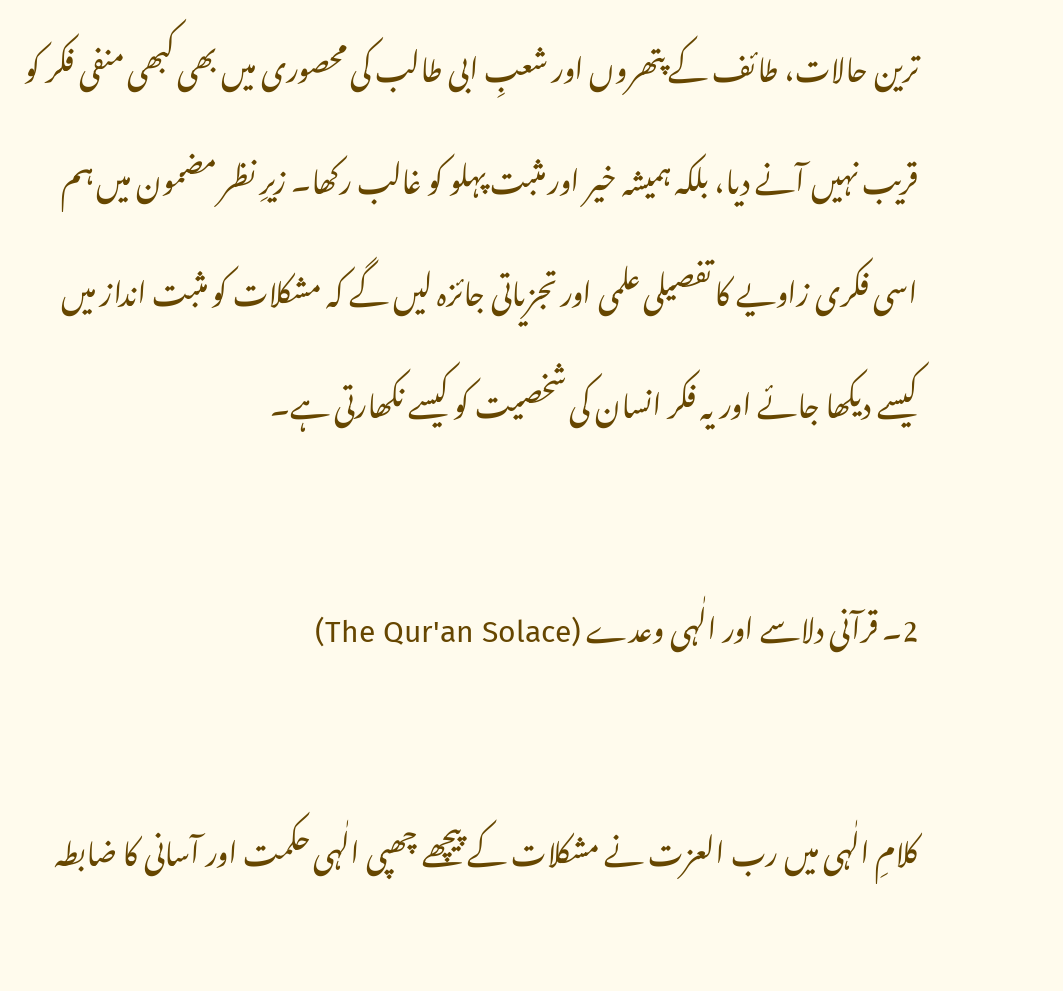ترین حالات، طائف کے پتھروں اور شعبِ ابی طالب کی محصوری میں بھی کبھی منفی فکر کو قریب نہیں آنے دیا، بلکہ ہمیشہ خیر اور مثبت پہلو کو غالب رکھا۔ زیرِ نظر مضمون میں ہم اسی فکری زاویے کا تفصیلی علمی اور تجزیاتی جائزہ لیں گے کہ مشکلات کو مثبت انداز میں کیسے دیکھا جائے اور یہ فکر انسان کی شخصیت کو کیسے نکھارتی ہے۔

2۔ قرآنی دلاسے اور الٰہی وعدے (The Qur'an Solace)

کلامِ الٰہی میں رب العزت نے مشکلات کے پیچھے چھپی الٰہی حکمت اور آسانی کا ضابطہ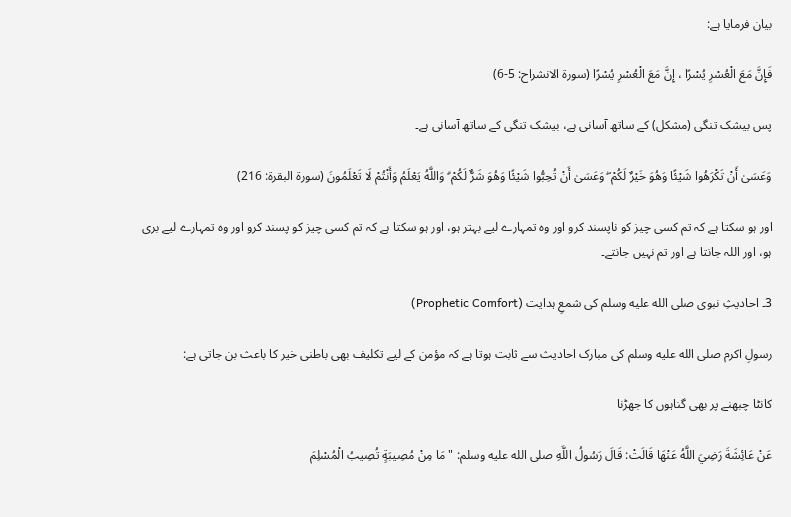بیان فرمایا ہے:

فَإِنَّ مَعَ الْعُسْرِ يُسْرًا ، إِنَّ مَعَ الْعُسْرِ يُسْرًا (سورۃ الانشراح: 5-6)

پس بیشک تنگی (مشکل) کے ساتھ آسانی ہے، بیشک تنگی کے ساتھ آسانی ہے۔

وَعَسَىٰ أَنْ تَكْرَهُوا شَيْئًا وَهُوَ خَيْرٌ لَكُمْ ۖ وَعَسَىٰ أَنْ تُحِبُّوا شَيْئًا وَهُوَ شَرٌّ لَكُمْ ۗ وَاللَّهُ يَعْلَمُ وَأَنْتُمْ لَا تَعْلَمُونَ (سورۃ البقرۃ: 216)

اور ہو سکتا ہے کہ تم کسی چیز کو ناپسند کرو اور وہ تمہارے لیے بہتر ہو، اور ہو سکتا ہے کہ تم کسی چیز کو پسند کرو اور وہ تمہارے لیے بری ہو، اور اللہ جانتا ہے اور تم نہیں جانتے۔

3۔ احادیثِ نبوی صلى الله عليه وسلم کی شمعِ ہدایت (Prophetic Comfort)

رسولِ اکرم صلى الله عليه وسلم کی مبارک احادیث سے ثابت ہوتا ہے کہ مؤمن کے لیے تکلیف بھی باطنی خیر کا باعث بن جاتی ہے:

کانٹا چبھنے پر بھی گناہوں کا جھڑنا

عَنْ عَائِشَةَ رَضِيَ اللَّهُ عَنْهَا قَالَتْ: قَالَ رَسُولُ اللَّهِ صلى الله عليه وسلم: "مَا مِنْ مُصِيبَةٍ تُصِيبُ الْمُسْلِمَ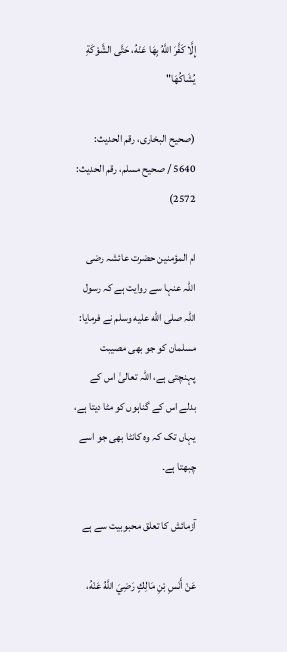إِلَّا كَفَّرَ اللَّهُ بِهَا عَنْهُ، حَتَّى الشَّوْكَةِ يُشَاكُهَا"

(صحیح البخاری، رقم الحدیث: 5640 / صحیح مسلم، رقم الحدیث: 2572)

ام المؤمنین حضرت عائشہ رضی اللہ عنہا سے روایت ہے کہ رسول اللہ صلى الله عليه وسلم نے فرمایا: مسلمان کو جو بھی مصیبت پہنچتی ہے، اللہ تعالیٰ اس کے بدلے اس کے گناہوں کو مٹا دیتا ہے، یہاں تک کہ وہ کانٹا بھی جو اسے چبھتا ہے۔

آزمائش کا تعلق محبوبیت سے ہے

عَنْ أَنَسِ بْنِ مَالِكٍ رَضِيَ اللَّهُ عَنْهُ،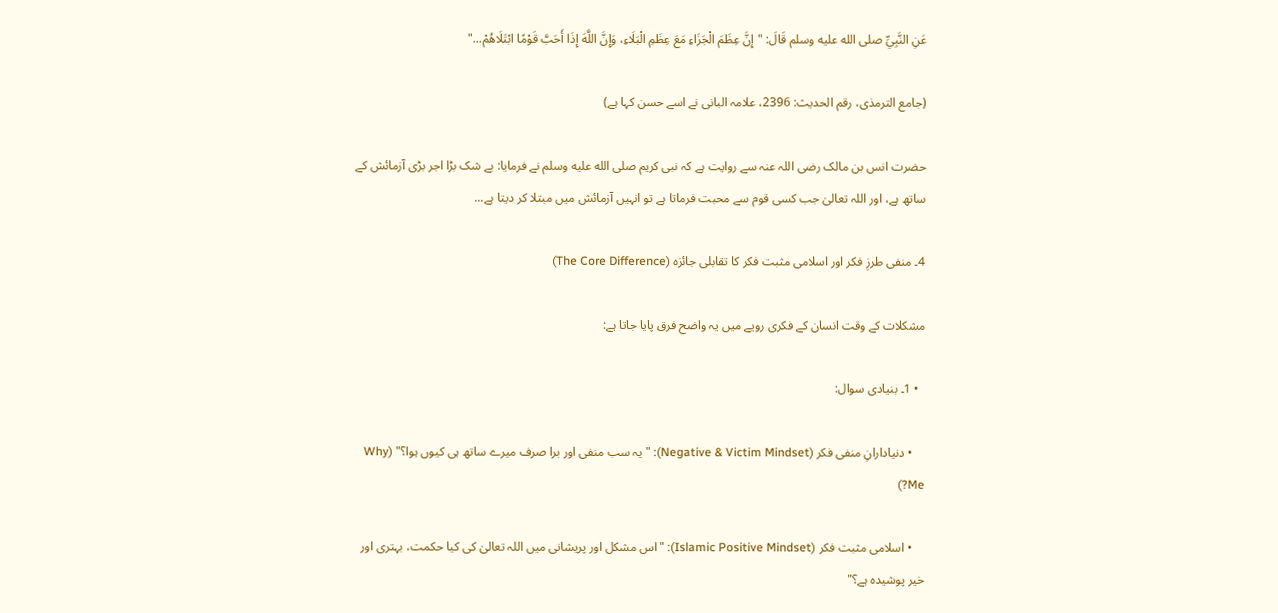عَنِ النَّبِيِّ صلى الله عليه وسلم قَالَ: "إِنَّ عِظَمَ الْجَزَاءِ مَعَ عِظَمِ الْبَلَاءِ، وَإِنَّ اللَّهَ إِذَا أَحَبَّ قَوْمًا ابْتَلَاهُمْ..."

(جامع الترمذی، رقم الحدیث: 2396، علامہ البانی نے اسے حسن کہا ہے)

حضرت انس بن مالک رضی اللہ عنہ سے روایت ہے کہ نبی کریم صلى الله عليه وسلم نے فرمایا: بے شک بڑا اجر بڑی آزمائش کے ساتھ ہے، اور اللہ تعالیٰ جب کسی قوم سے محبت فرماتا ہے تو انہیں آزمائش میں مبتلا کر دیتا ہے...

4۔ منفی طرزِ فکر اور اسلامی مثبت فکر کا تقابلی جائزہ (The Core Difference)

مشکلات کے وقت انسان کے فکری رویے میں یہ واضح فرق پایا جاتا ہے:

  • 1۔ بنیادی سوال:

    • دنیادارانِ منفی فکر (Negative & Victim Mindset): "یہ سب منفی اور برا صرف میرے ساتھ ہی کیوں ہوا؟" (Why Me?)

    • اسلامی مثبت فکر (Islamic Positive Mindset): "اس مشکل اور پریشانی میں اللہ تعالیٰ کی کیا حکمت، بہتری اور خیر پوشیدہ ہے؟"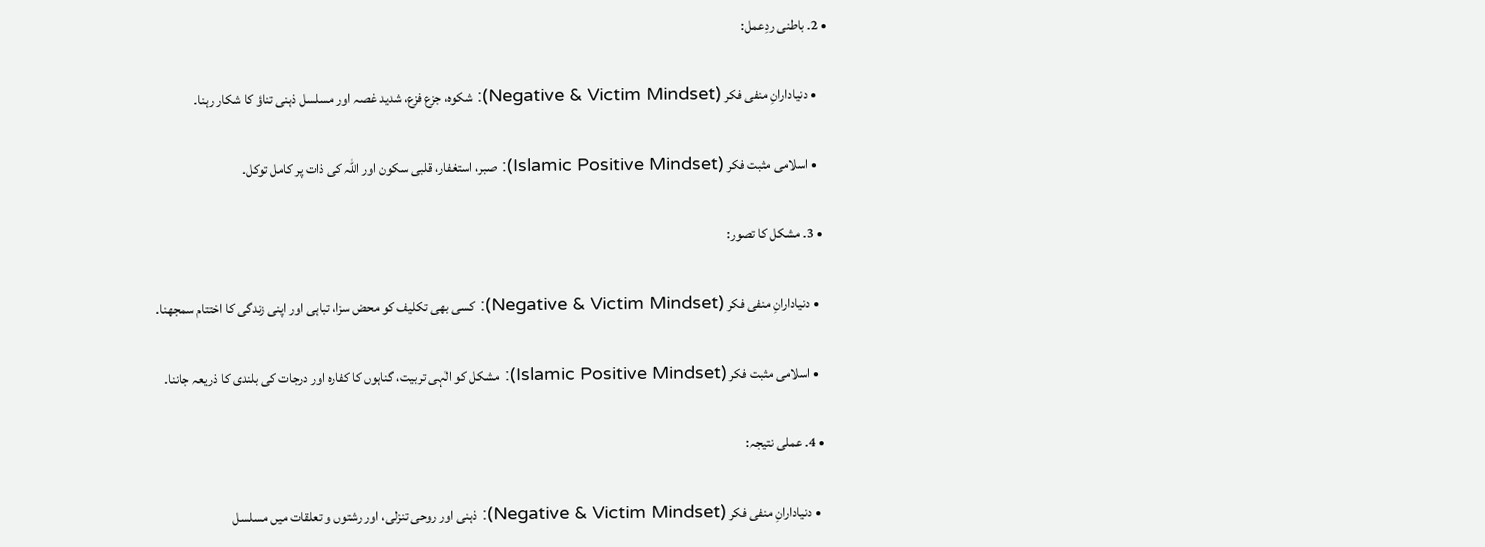• 2۔ باطنی ردِعمل:

    • دنیادارانِ منفی فکر (Negative & Victim Mindset): شکوہ، جزع فزع، شدید غصہ اور مسلسل ذہنی تناؤ کا شکار رہنا۔

    • اسلامی مثبت فکر (Islamic Positive Mindset): صبر، استغفار، قلبی سکون اور اللہ کی ذات پر کامل توکل۔

  • 3۔ مشکل کا تصور:

    • دنیادارانِ منفی فکر (Negative & Victim Mindset): کسی بھی تکلیف کو محض سزا، تباہی اور اپنی زندگی کا اختتام سمجھنا۔

    • اسلامی مثبت فکر (Islamic Positive Mindset): مشکل کو الٰہی تربیت، گناہوں کا کفارہ اور درجات کی بلندی کا ذریعہ جاننا۔

  • 4۔ عملی نتیجہ:

    • دنیادارانِ منفی فکر (Negative & Victim Mindset): ذہنی اور روحی تنزلی، اور رشتوں و تعلقات میں مسلسل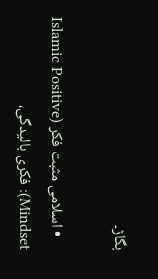بگاڑ۔

    • اسلامی مثبت فکر (Islamic Positive Mindset): فکری بالیدگی،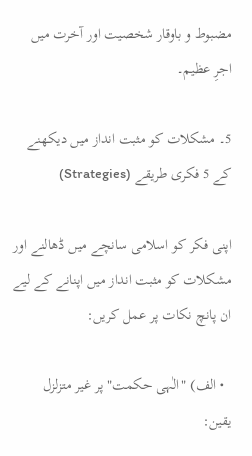مضبوط و باوقار شخصیت اور آخرت میں اجرِ عظیم۔

5۔ مشکلات کو مثبت انداز میں دیکھنے کے 5 فکری طریقے (Strategies)

اپنی فکر کو اسلامی سانچے میں ڈھالنے اور مشکلات کو مثبت انداز میں اپنانے کے لیے ان پانچ نکات پر عمل کریں:

  • الف) "الٰہی حکمت" پر غیر متزلزل یقین: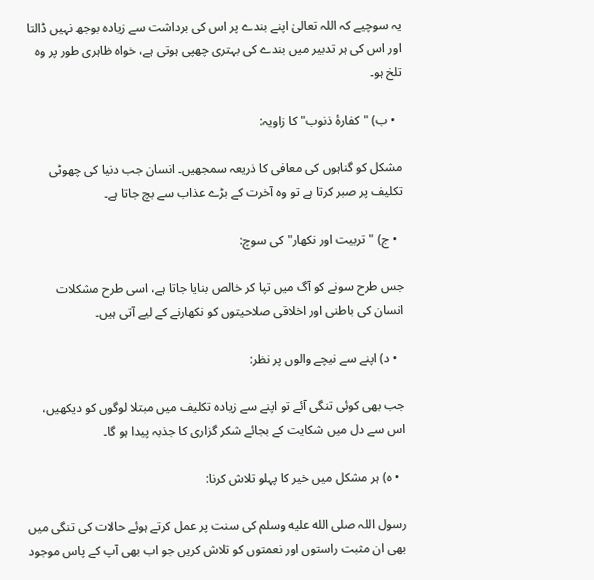یہ سوچیے کہ اللہ تعالیٰ اپنے بندے پر اس کی برداشت سے زیادہ بوجھ نہیں ڈالتا اور اس کی ہر تدبیر میں بندے کی بہتری چھپی ہوتی ہے، خواہ ظاہری طور پر وہ تلخ ہو۔

  • ب) "کفارۂ ذنوب" کا زاویہ:

مشکل کو گناہوں کی معافی کا ذريعہ سمجھیں۔ انسان جب دنیا کی چھوٹی تکلیف پر صبر کرتا ہے تو وہ آخرت کے بڑے عذاب سے بچ جاتا ہے۔

  • ج) "تربیت اور نکھار" کی سوچ:

جس طرح سونے کو آگ میں تپا کر خالص بنایا جاتا ہے، اسی طرح مشکلات انسان کی باطنی اور اخلاقی صلاحیتوں کو نکھارنے کے لیے آتی ہیں۔

  • د) اپنے سے نیچے والوں پر نظر:

جب بھی کوئی تنگی آئے تو اپنے سے زیادہ تکلیف میں مبتلا لوگوں کو دیکھیں، اس سے دل میں شکایت کے بجائے شکر گزاری کا جذبہ پیدا ہو گا۔

  • ہ) ہر مشکل میں خیر کا پہلو تلاش کرنا:

رسول اللہ صلى الله عليه وسلم کی سنت پر عمل کرتے ہوئے حالات کی تنگی میں بھی ان مثبت راستوں اور نعمتوں کو تلاش کریں جو اب بھی آپ کے پاس موجود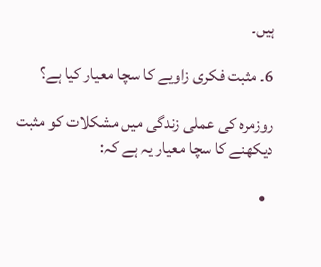ہیں۔

6۔ مثبت فکری زاویے کا سچا معیار کیا ہے؟

روزمرہ کی عملی زندگی میں مشکلات کو مثبت دیکھنے کا سچا معیار یہ ہے کہ:

  •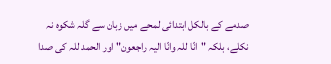صدمے کے بالکل ابتدائی لمحے میں زبان سے گلہ شکوہ نہ نکلے، بلکہ "انّا للہ وانّا الیہ راجعون" اور الحمد للہ کی صدا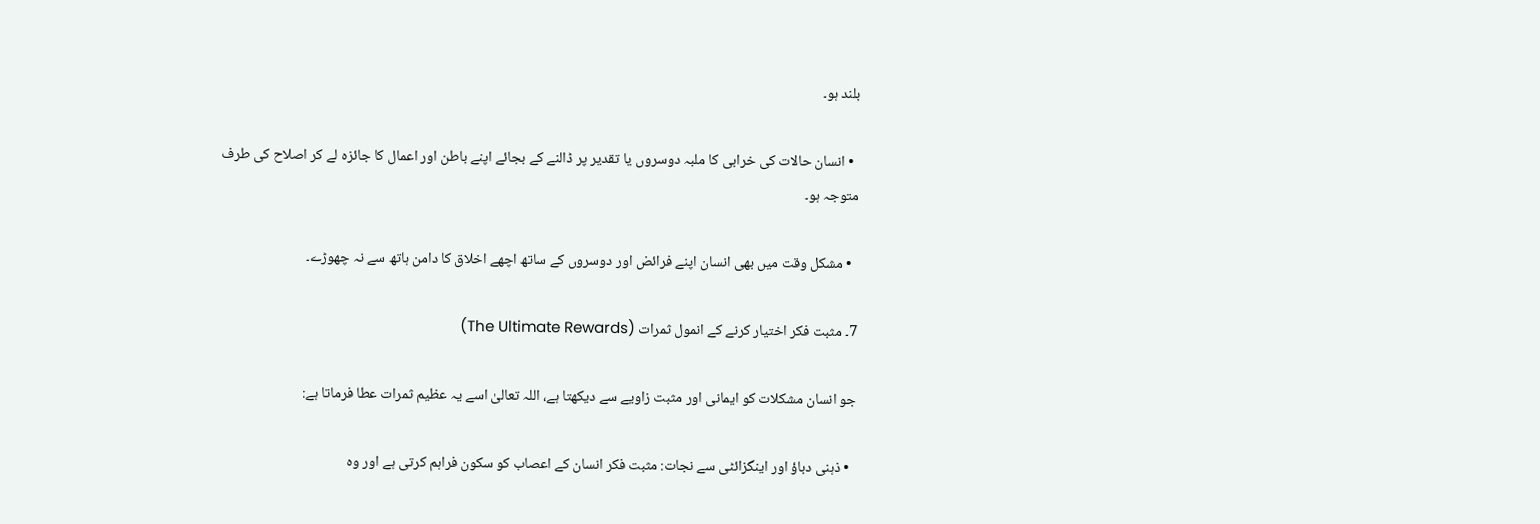بلند ہو۔

  • انسان حالات کی خرابی کا ملبہ دوسروں یا تقدیر پر ڈالنے کے بجائے اپنے باطن اور اعمال کا جائزہ لے کر اصلاح کی طرف متوجہ ہو۔

  • مشکل وقت میں بھی انسان اپنے فرائض اور دوسروں کے ساتھ اچھے اخلاق کا دامن ہاتھ سے نہ چھوڑے۔

7۔ مثبت فکر اختیار کرنے کے انمول ثمرات (The Ultimate Rewards)

جو انسان مشکلات کو ایمانی اور مثبت زاویے سے دیکھتا ہے، اللہ تعالیٰ اسے یہ عظیم ثمرات عطا فرماتا ہے:

  • ذہنی دباؤ اور اینگزائٹی سے نجات: مثبت فکر انسان کے اعصاب کو سکون فراہم کرتی ہے اور وہ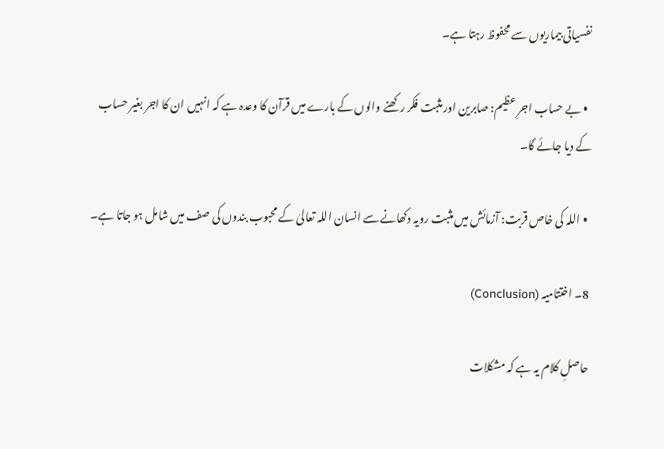نفسیاتی بیماریوں سے محفوظ رہتا ہے۔

  • بے حساب اجرِ عظیم: صابرین اور مثبت فکر رکھنے والوں کے بارے میں قرآن کا وعدہ ہے کہ انہیں ان کا اجر بغیر حساب کے دیا جائے گا۔

  • اللہ کی خاص قربت: آزمائش میں مثبت رویہ دکھانے سے انسان اللہ تعالیٰ کے محبوب بندوں کی صف میں شامل ہو جاتا ہے۔

8۔ اختتامیہ (Conclusion)

حاصلِ کلام یہ ہے کہ مشکلات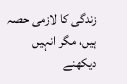زندگی کا لازمی حصہ ہیں، مگر انہیں دیکھنے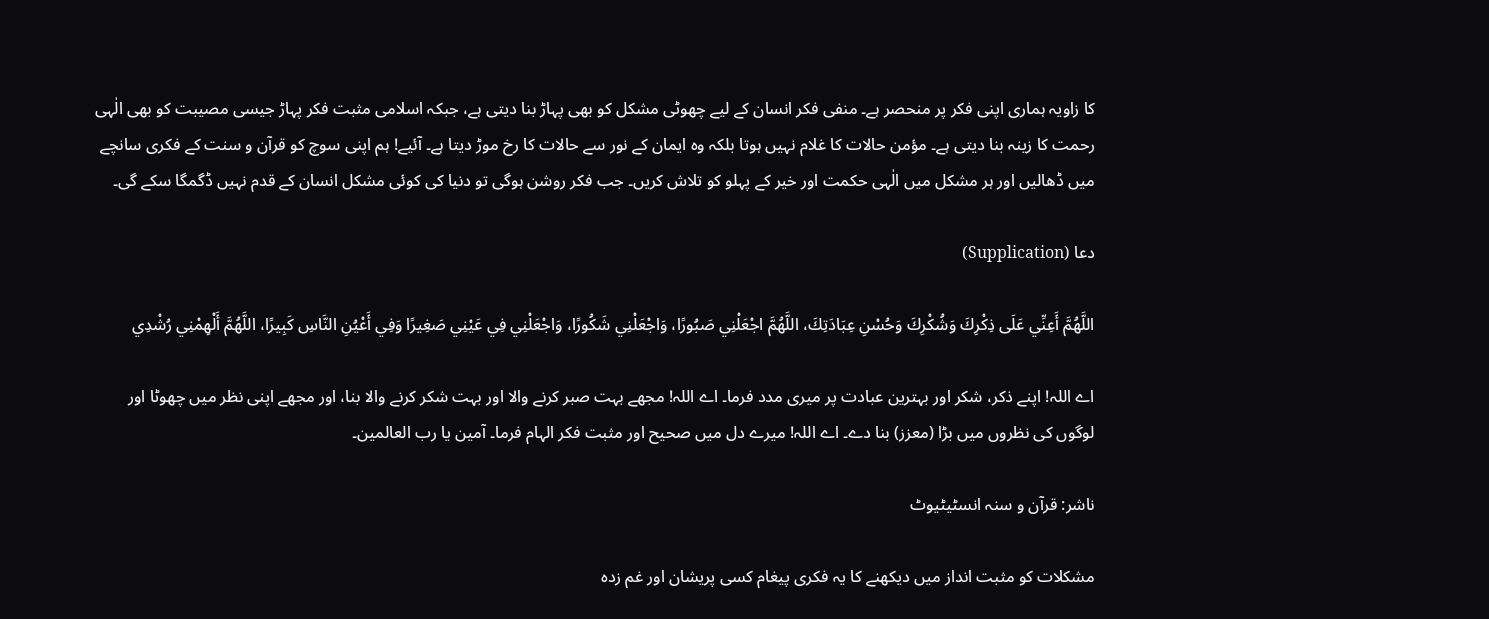کا زاویہ ہماری اپنی فکر پر منحصر ہے۔ منفی فکر انسان کے لیے چھوٹی مشکل کو بھی پہاڑ بنا دیتی ہے، جبکہ اسلامی مثبت فکر پہاڑ جیسی مصیبت کو بھی الٰہی رحمت کا زینہ بنا دیتی ہے۔ مؤمن حالات کا غلام نہیں ہوتا بلکہ وہ ایمان کے نور سے حالات کا رخ موڑ دیتا ہے۔ آئیے! ہم اپنی سوچ کو قرآن و سنت کے فکری سانچے میں ڈھالیں اور ہر مشکل میں الٰہی حکمت اور خیر کے پہلو کو تلاش کریں۔ جب فکر روشن ہوگی تو دنیا کی کوئی مشکل انسان کے قدم نہیں ڈگمگا سکے گی۔

دعا (Supplication)

اللَّهُمَّ أَعِنِّي عَلَى ذِكْرِكَ وَشُكْرِكَ وَحُسْنِ عِبَادَتِكَ، اللَّهُمَّ اجْعَلْنِي صَبُورًا، وَاجْعَلْنِي شَكُورًا، وَاجْعَلْنِي فِي عَيْنِي صَغِيرًا وَفِي أَعْيُنِ النَّاسِ كَبِيرًا، اللَّهُمَّ أَلْهِمْنِي رُشْدِي

اے اللہ! اپنے ذکر، شکر اور بہترین عبادت پر میری مدد فرما۔ اے اللہ! مجھے بہت صبر کرنے والا اور بہت شکر کرنے والا بنا، اور مجھے اپنی نظر میں چھوٹا اور لوگوں کی نظروں میں بڑا (معزز) بنا دے۔ اے اللہ! میرے دل میں صحیح اور مثبت فکر الہام فرما۔ آمین یا رب العالمین۔

ناشر: قرآن و سنہ انسٹیٹیوٹ

مشکلات کو مثبت انداز میں دیکھنے کا یہ فکری پیغام کسی پریشان اور غم زدہ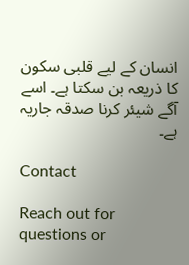انسان کے لیے قلبی سکون کا ذریعہ بن سکتا ہے۔ اسے آگے شیئر کرنا صدقہ جاریہ ہے۔

Contact

Reach out for questions or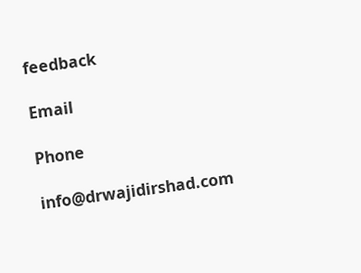feedback

Email

Phone

info@drwajidirshad.com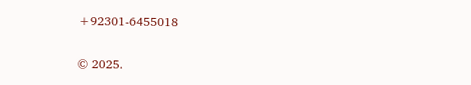+92301-6455018

© 2025.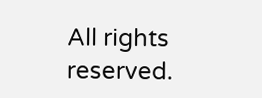All rights reserved.